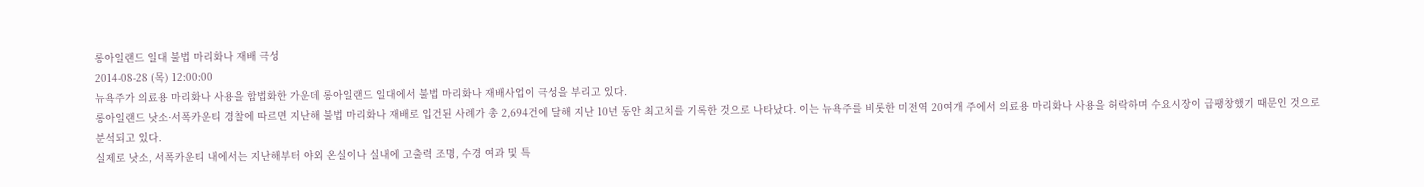롱아일랜드 일대 불법 마리화나 재배 극성
2014-08-28 (목) 12:00:00
뉴욕주가 의료용 마리화나 사용을 합법화한 가운데 롱아일랜드 일대에서 불법 마리화나 재배사업이 극성을 부리고 있다.
롱아일랜드 낫소·서폭카운티 경찰에 따르면 지난해 불법 마리화나 재배로 입건된 사례가 총 2,694건에 달해 지난 10년 동안 최고치를 기록한 것으로 나타났다. 이는 뉴욕주를 비롯한 미전역 20여개 주에서 의료용 마리화나 사용을 허락하며 수요시장이 급팽창했기 때문인 것으로 분석되고 있다.
실제로 낫소, 서폭카운티 내에서는 지난해부터 야외 온실이나 실내에 고출력 조명, 수경 여과 및 특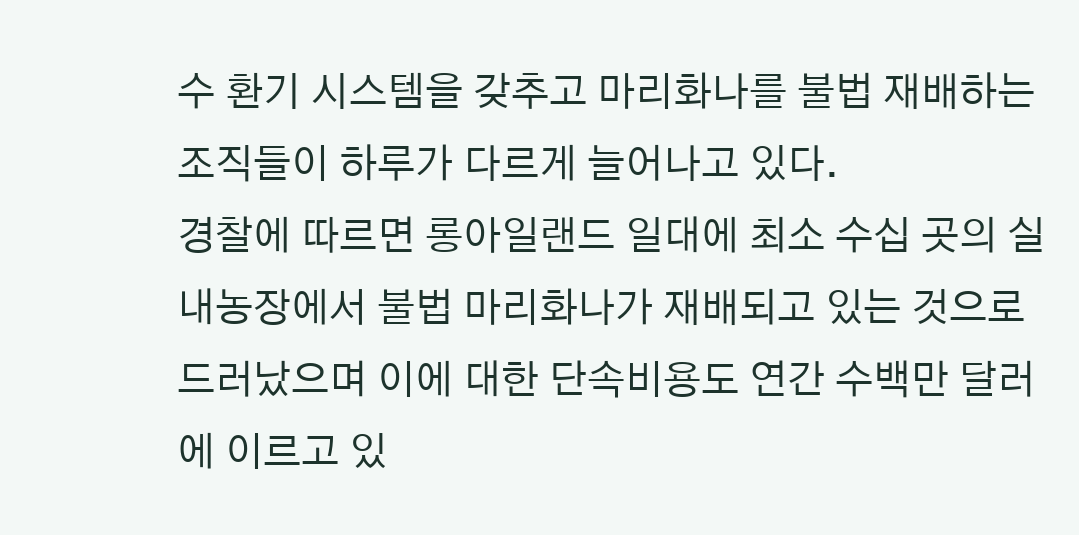수 환기 시스템을 갖추고 마리화나를 불법 재배하는 조직들이 하루가 다르게 늘어나고 있다.
경찰에 따르면 롱아일랜드 일대에 최소 수십 곳의 실내농장에서 불법 마리화나가 재배되고 있는 것으로 드러났으며 이에 대한 단속비용도 연간 수백만 달러에 이르고 있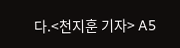다.<천지훈 기자> A5